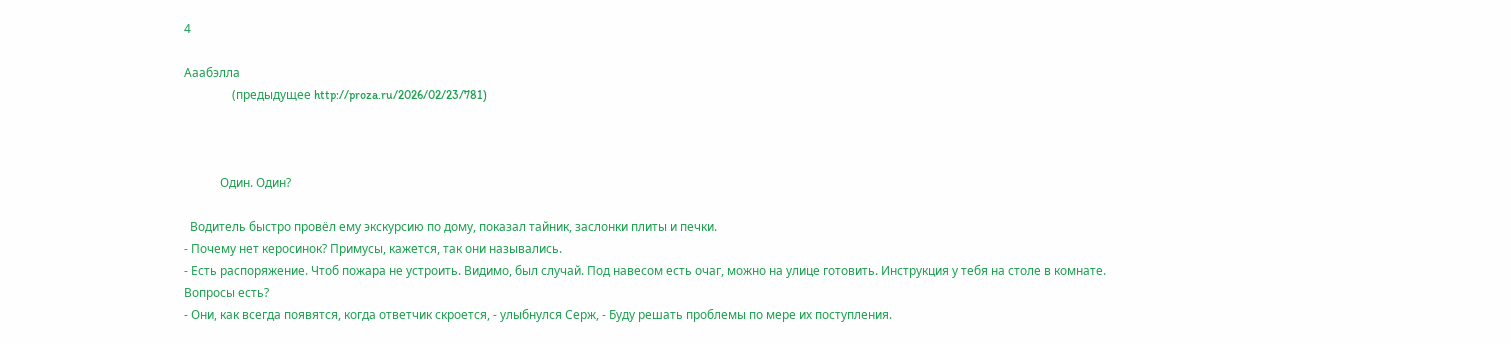4

Ааабэлла
                (предыдущее http://proza.ru/2026/02/23/781)



            Один. Один?

  Водитель быстро провёл ему экскурсию по дому, показал тайник, заслонки плиты и печки.
- Почему нет керосинок? Примусы, кажется, так они назывались.
- Есть распоряжение. Чтоб пожара не устроить. Видимо, был случай. Под навесом есть очаг, можно на улице готовить. Инструкция у тебя на столе в комнате. Вопросы есть?
- Они, как всегда появятся, когда ответчик скроется, - улыбнулся Серж, - Буду решать проблемы по мере их поступления.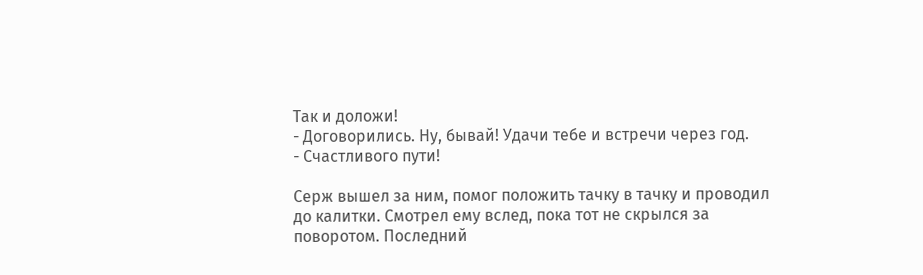Так и доложи!
- Договорились. Ну, бывай! Удачи тебе и встречи через год.
- Счастливого пути!

Серж вышел за ним, помог положить тачку в тачку и проводил до калитки. Смотрел ему вслед, пока тот не скрылся за поворотом. Последний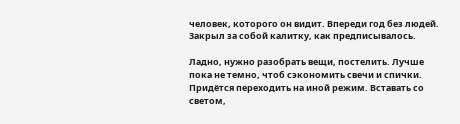человек, которого он видит. Впереди год без людей.
Закрыл за собой калитку, как предписывалось.

Ладно, нужно разобрать вещи, постелить. Лучше пока не темно, чтоб сэкономить свечи и спички. Придётся переходить на иной режим. Вставать со светом,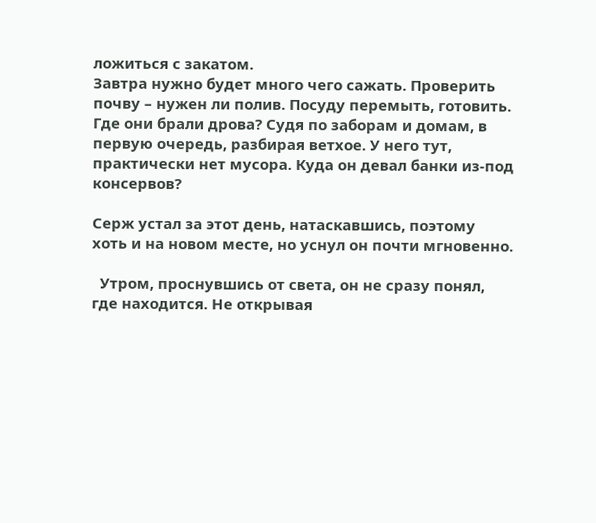ложиться с закатом.
Завтра нужно будет много чего сажать. Проверить почву – нужен ли полив. Посуду перемыть, готовить. Где они брали дрова? Судя по заборам и домам, в первую очередь, разбирая ветхое. У него тут, практически нет мусора. Куда он девал банки из-под консервов?

Серж устал за этот день, натаскавшись, поэтому хоть и на новом месте, но уснул он почти мгновенно.

  Утром, проснувшись от света, он не сразу понял, где находится. Не открывая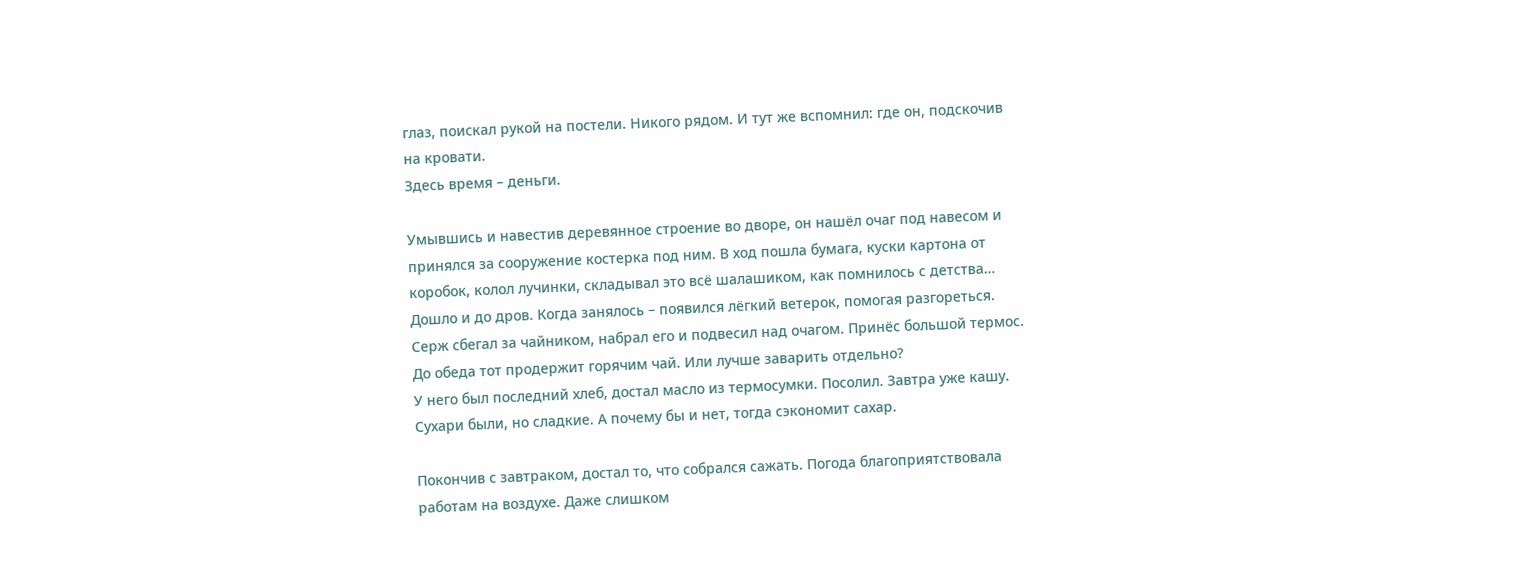глаз, поискал рукой на постели. Никого рядом. И тут же вспомнил: где он, подскочив на кровати.
Здесь время – деньги.

Умывшись и навестив деревянное строение во дворе, он нашёл очаг под навесом и принялся за сооружение костерка под ним. В ход пошла бумага, куски картона от коробок, колол лучинки, складывал это всё шалашиком, как помнилось с детства… Дошло и до дров. Когда занялось – появился лёгкий ветерок, помогая разгореться.
Серж сбегал за чайником, набрал его и подвесил над очагом. Принёс большой термос. До обеда тот продержит горячим чай. Или лучше заварить отдельно?
У него был последний хлеб, достал масло из термосумки. Посолил. Завтра уже кашу.
Сухари были, но сладкие. А почему бы и нет, тогда сэкономит сахар.

Покончив с завтраком, достал то, что собрался сажать. Погода благоприятствовала работам на воздухе. Даже слишком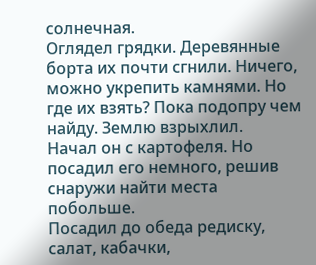солнечная.
Оглядел грядки. Деревянные борта их почти сгнили. Ничего, можно укрепить камнями. Но где их взять? Пока подопру чем найду. Землю взрыхлил.
Начал он с картофеля. Но посадил его немного, решив снаружи найти места побольше.
Посадил до обеда редиску, салат, кабачки,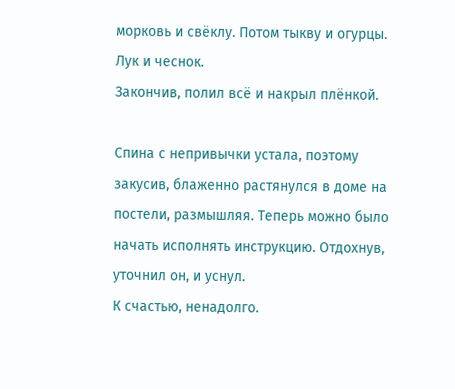морковь и свёклу. Потом тыкву и огурцы. Лук и чеснок.
Закончив, полил всё и накрыл плёнкой.

Спина с непривычки устала, поэтому закусив, блаженно растянулся в доме на постели, размышляя. Теперь можно было начать исполнять инструкцию. Отдохнув, уточнил он, и уснул.
К счастью, ненадолго.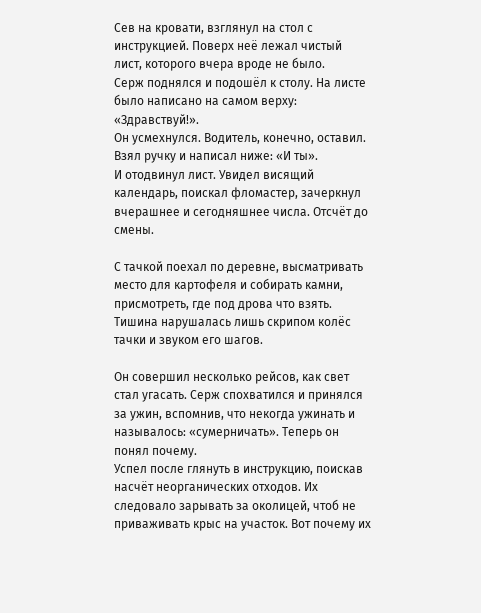Сев на кровати, взглянул на стол с инструкцией. Поверх неё лежал чистый лист, которого вчера вроде не было.
Серж поднялся и подошёл к столу. На листе было написано на самом верху: «Здравствуй!».
Он усмехнулся. Водитель, конечно, оставил.
Взял ручку и написал ниже: «И ты».
И отодвинул лист. Увидел висящий календарь, поискал фломастер, зачеркнул вчерашнее и сегодняшнее числа. Отсчёт до смены.

С тачкой поехал по деревне, высматривать место для картофеля и собирать камни, присмотреть, где под дрова что взять.
Тишина нарушалась лишь скрипом колёс тачки и звуком его шагов.

Он совершил несколько рейсов, как свет стал угасать. Серж спохватился и принялся за ужин, вспомнив, что некогда ужинать и называлось: «сумерничать». Теперь он понял почему.
Успел после глянуть в инструкцию, поискав насчёт неорганических отходов. Их следовало зарывать за околицей, чтоб не приваживать крыс на участок. Вот почему их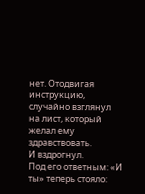нет. Отодвигая инструкцию, случайно взглянул на лист, который желал ему здравствовать.
И вздрогнул.
Под его ответным: «И ты» теперь стояло: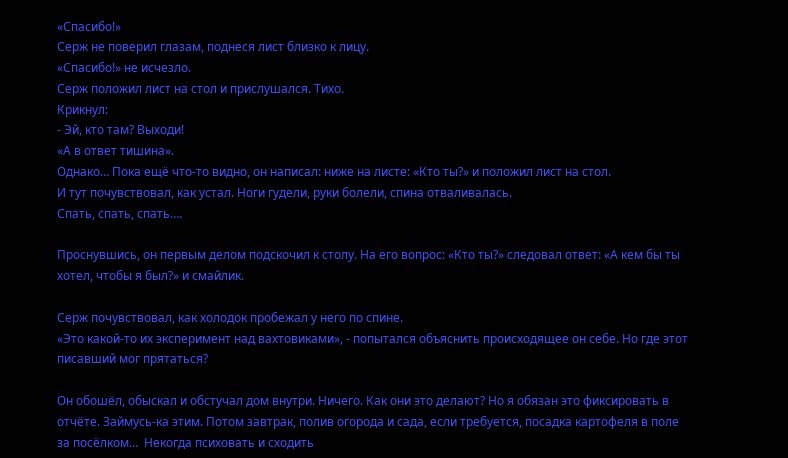«Спасибо!»
Серж не поверил глазам, поднеся лист близко к лицу.
«Спасибо!» не исчезло.
Серж положил лист на стол и прислушался. Тихо.
Крикнул:
- Эй, кто там? Выходи!
«А в ответ тишина».
Однако… Пока ещё что-то видно, он написал: ниже на листе: «Кто ты?» и положил лист на стол.
И тут почувствовал, как устал. Ноги гудели, руки болели, спина отваливалась.
Спать, спать, спать….

Проснувшись, он первым делом подскочил к столу. На его вопрос: «Кто ты?» следовал ответ: «А кем бы ты хотел, чтобы я был?» и смайлик.

Серж почувствовал, как холодок пробежал у него по спине.
«Это какой-то их эксперимент над вахтовиками», - попытался объяснить происходящее он себе. Но где этот писавший мог прятаться?

Он обошёл, обыскал и обстучал дом внутри. Ничего. Как они это делают? Но я обязан это фиксировать в отчёте. Займусь-ка этим. Потом завтрак, полив огорода и сада, если требуется, посадка картофеля в поле за посёлком…  Некогда психовать и сходить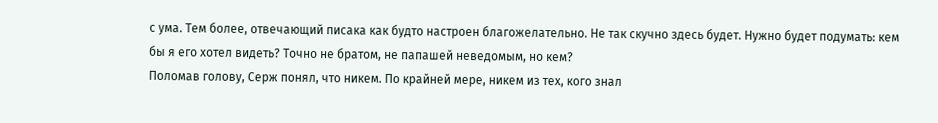с ума. Тем более, отвечающий писака как будто настроен благожелательно. Не так скучно здесь будет. Нужно будет подумать: кем бы я его хотел видеть? Точно не братом, не папашей неведомым, но кем?
Поломав голову, Серж понял, что никем. По крайней мере, никем из тех, кого знал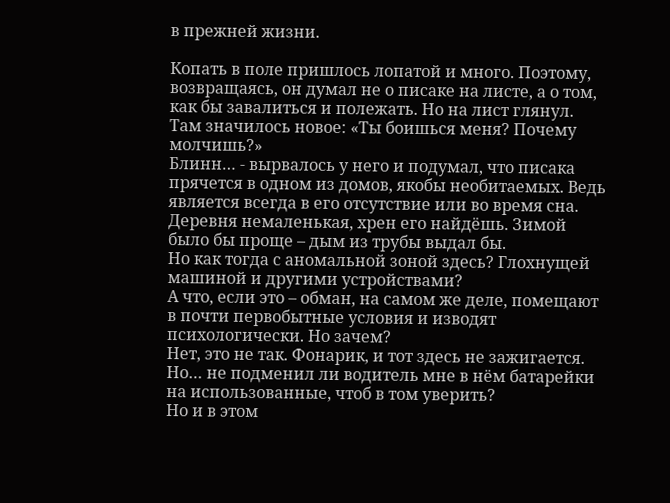в прежней жизни.

Копать в поле пришлось лопатой и много. Поэтому, возвращаясь, он думал не о писаке на листе, а о том, как бы завалиться и полежать. Но на лист глянул.
Там значилось новое: «Ты боишься меня? Почему молчишь?»
Блинн… - вырвалось у него и подумал, что писака прячется в одном из домов, якобы необитаемых. Ведь является всегда в его отсутствие или во время сна.
Деревня немаленькая, хрен его найдёшь. Зимой было бы проще – дым из трубы выдал бы.
Но как тогда с аномальной зоной здесь? Глохнущей машиной и другими устройствами?
А что, если это – обман, на самом же деле, помещают в почти первобытные условия и изводят психологически. Но зачем?
Нет, это не так. Фонарик, и тот здесь не зажигается. Но… не подменил ли водитель мне в нём батарейки на использованные, чтоб в том уверить?
Но и в этом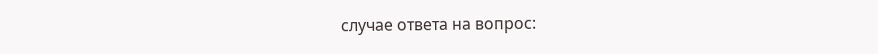случае ответа на вопрос: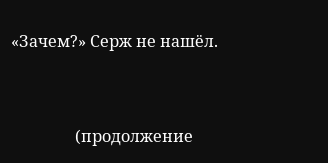«Зачем?» Серж не нашёл.


                (продолжение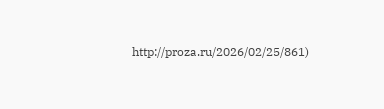http://proza.ru/2026/02/25/861)